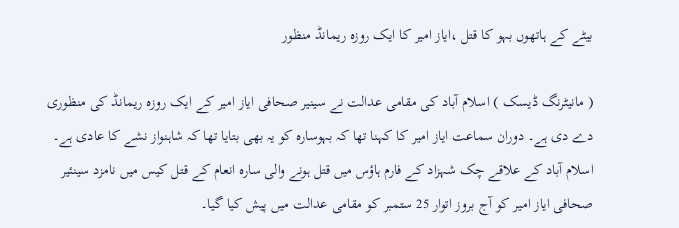بیٹے کے ہاتھوں بہو کا قتل ،ایاز امیر کا ایک روزہ ریمانڈ منظور

( مانیٹرنگ ڈیسک ) اسلام آباد کی مقامی عدالت نے سینیر صحافی ایاز امیر کے ایک روزہ ریمانڈ کی منظوری دے دی ہے۔ دوران سماعت ایاز امیر کا کہنا تھا کہ بہوسارہ کو یہ بھی بتایا تھا کہ شاہنواز نشے کا عادی ہے۔
اسلام آباد کے علاقے چک شہزاد کے فارم ہاؤس میں قتل ہونے والی سارہ انعام کے قتل کیس میں نامزد سینئیر صحافی ایاز امیر کو آج بروز اتوار 25 ستمبر کو مقامی عدالت میں پیش کیا گیا۔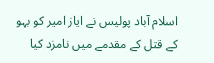اسلام آباد پولیس نے ایاز امیر کو بہو کے قتل کے مقدمے میں نامزد کیا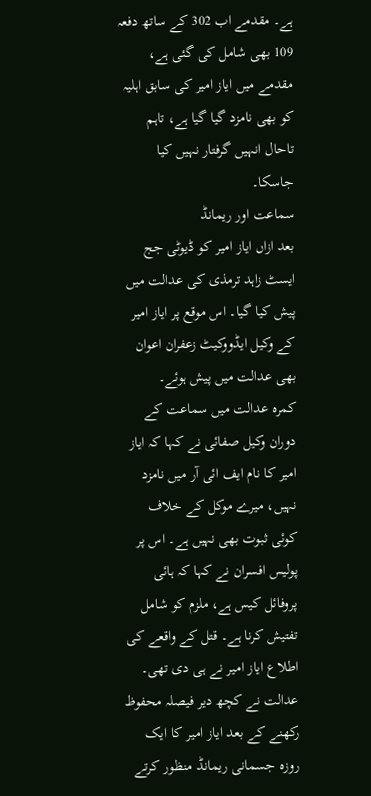ہے۔ مقدمے اب 302 کے ساتھ دفعہ 109 بھی شامل کی گئی ہے، مقدمے میں ایاز امیر کی سابق اہلیہ کو بھی نامزد گیا گیا ہے، تاہم تاحال انہیں گرفتار نہیں کیا جاسکا۔
سماعت اور ریمانڈ
بعد ازاں ایاز امیر کو ڈیوٹی جج ایسٹ زاہد ترمذی کی عدالت میں پیش کیا گیا۔ اس موقع پر ایاز امیر کے وکیل ایڈووکیٹ زعفران اعوان بھی عدالت میں پیش ہوئے۔
کمرہ عدالت میں سماعت کے دوران وکیل صفائی نے کہا کہ ایاز امیر کا نام ایف ائی آر میں نامزد نہیں، میرے موکل کے خلاف کوئی ثبوت بھی نہیں ہے۔ اس پر پولیس افسران نے کہا کہ ہائی پروفائل کیس ہے، ملزم کو شامل تفتیش کرنا ہے۔ قتل کے واقعے کی اطلاع ایاز امیر نے ہی دی تھی۔
عدالت نے کچھ دیر فیصلہ محفوظ رکھنے کے بعد ایاز امیر کا ایک روزہ جسمانی ریمانڈ منظور کرتے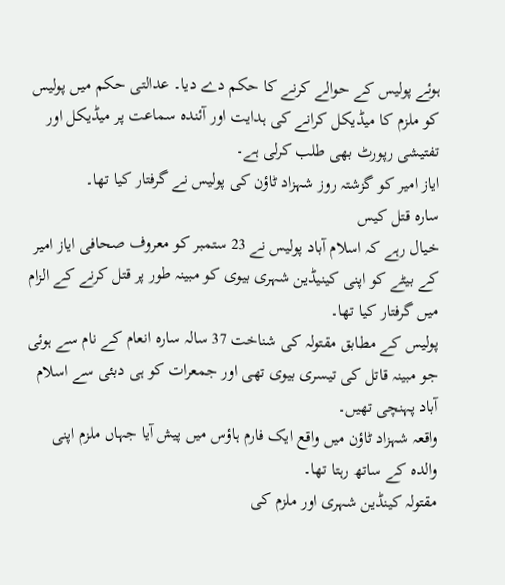ہوئے پولیس کے حوالے کرنے کا حکم دے دیا۔ عدالتی حکم میں پولیس کو ملزم کا میڈیکل کرانے کی ہدایت اور آئندہ سماعت پر میڈیکل اور تفتیشی رپورٹ بھی طلب کرلی ہے۔
ایاز امیر کو گزشتہ روز شہزاد ٹاؤن کی پولیس نے گرفتار کیا تھا۔
سارہ قتل کیس
خیال رہے کہ اسلام آباد پولیس نے 23 ستمبر کو معروف صحافی ایاز امیر کے بیٹے کو اپنی کینیڈین شہری بیوی کو مبینہ طور پر قتل کرنے کے الزام میں گرفتار کیا تھا۔
پولیس کے مطابق مقتولہ کی شناخت 37 سالہ سارہ انعام کے نام سے ہوئی جو مبینہ قاتل کی تیسری بیوی تھی اور جمعرات کو ہی دبئی سے اسلام آباد پہنچی تھیں۔
واقعہ شہزاد ٹاؤن میں واقع ایک فارم ہاؤس میں پیش آیا جہاں ملزم اپنی والدہ کے ساتھ رہتا تھا۔
مقتولہ کینڈین شہری اور ملزم کی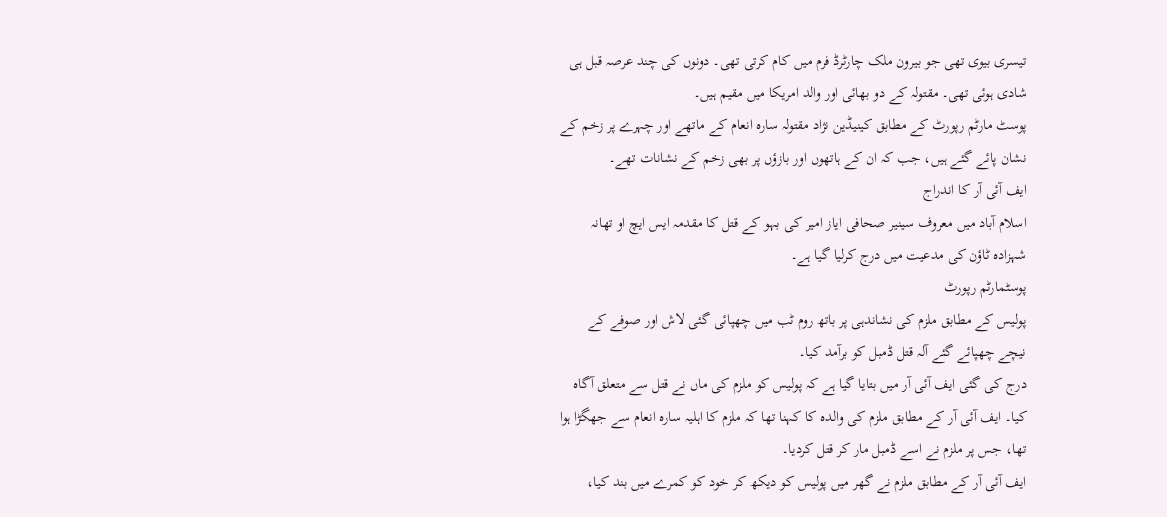تیسری بیوی تھی جو بیرون ملک چارٹرڈ فرم میں کام کرتی تھی۔ دونوں کی چند عرصہ قبل ہی شادی ہوئی تھی۔ مقتولہ کے دو بھائی اور والد امریکا میں مقیم ہیں۔
پوسٹ مارٹم رپورٹ کے مطابق کينيڈين نژاد مقتولہ سارہ انعام کے ماتھے اور چہرے پر زخم کے نشان پائے گئے ہیں، جب کہ ان کے ہاتھوں اور بازؤں پر بھی زخم کے نشانات تھے۔
ایف آئی آر کا اندراج
اسلام آباد میں معروف سینیر صحافی ایاز امیر کی بہو کے قتل کا مقدمہ ایس ایچ او تھانہ شہزادہ ٹاؤن کی مدعیت میں درج کرلیا گیا ہے۔
پوسٹمارٹم رپورٹ
پولیس کے مطابق ملزم کی نشاندہی پر باتھ روم ٹب میں چھپائی گئی لاش اور صوفے کے نیچے چھپائے گئے آلہ قتل ڈمبل کو برآمد کیا۔
درج کی گئی ایف آئی آر میں بتایا گیا ہے کہ پولیس کو ملزم کی ماں نے قتل سے متعلق آگاہ کیا۔ ایف آئی آر کے مطابق ملزم کی والدہ کا کہنا تھا کہ ملزم کا اہلیہ سارہ انعام سے جھگڑا ہوا تھا، جس پر ملزم نے اسے ڈمبل مار کر قتل کردیا۔
ایف آئی آر کے مطابق ملزم نے گھر میں پولیس کو دیکھ کر خود کو کمرے میں بند کیا،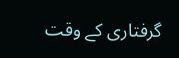گرفتاری کے وقت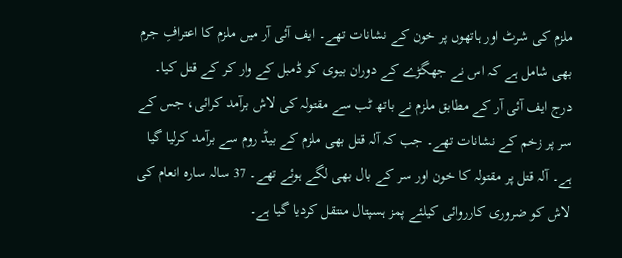ملزم کی شرٹ اور ہاتھوں پر خون کے نشانات تھے۔ ایف آئی آر میں ملزم کا اعترافِ جرم بھی شامل ہے کہ اس نے جھگڑے کے دوران بیوی کو ڈمبل کے وار کر کے قتل کیا۔
درج ایف آئی آر کے مطابق ملزم نے باتھ ٹب سے مقتولہ کی لاش برآمد کرائی، جس کے سر پر زخم کے نشانات تھے۔ جب کہ آلہ قتل بھی ملزم کے بیڈ روم سے برآمد کرلیا گیا ہے۔ آلہ قتل پر مقتولہ کا خون اور سر کے بال بھی لگے ہوئے تھے۔ 37 سالہ سارہ انعام کی لاش کو ضروری کارروائی کیلئے پمز ہسپتال منتقل کردیا گیا ہے۔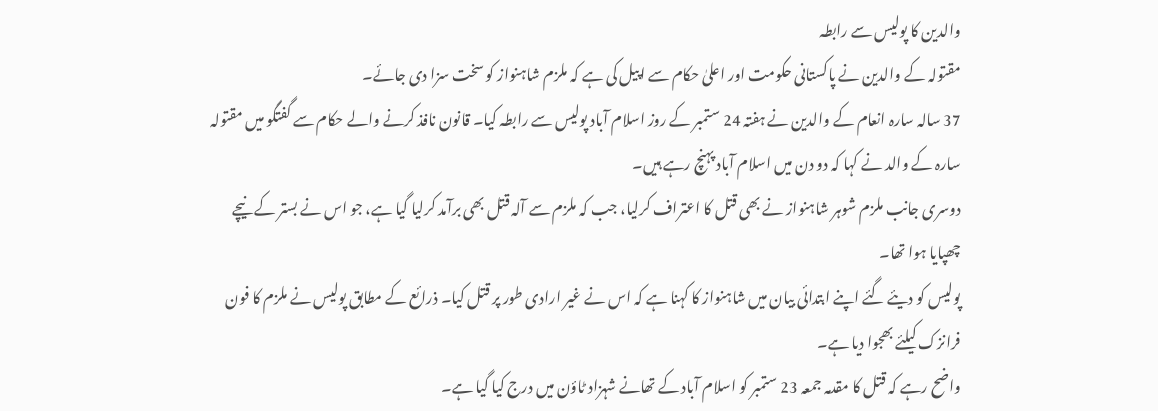والدین کا پولیس سے رابطہ
مقتولہ کے والدین نے پاکستانی حکومت اور اعلیٰ حکام سے اپیل کی ہے کہ ملزم شاہنواز کو سخت سزا دی جائے۔
37 سالہ سارہ انعام کے والدین نے ہفتہ 24 ستمبر کے روز اسلام آباد پولیس سے رابطہ کیا۔ قانون نافذ کرنے والے حکام سے گفتگو میں مقتولہ سارہ کے والد نے کہا کہ دو دن میں اسلام آباد پہنچ رہے ہیں۔
دوسری جانب ملزم شوہر شاہنواز نے بھی قتل کا اعتراف کرلیا، جب کہ ملزم سے آلہ قتل بھی برآمد کرلیا گیا ہے، جو اس نے بستر کے نیچے چھپایا ہوا تھا۔
پولیس کو دیئے گئے اپنے ابتدائی بیان میں شاہنواز کا کہنا ہے کہ اس نے غیر ارادی طور پر قتل کیا۔ ذرائع کے مطابق پولیس نے ملزم کا فون فرانزک کیلئے بھجوا دیا ہے۔
واضح رہے کہ قتل کا مقدمہ جمعہ 23 ستمبر کو اسلام آباد کے تھانے شہزاد ٹاؤن میں درج کیا گیا ہے۔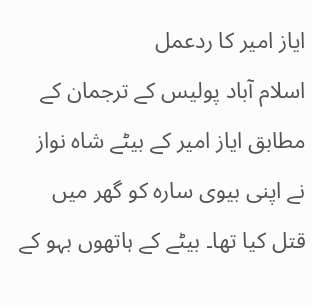ایاز امیر کا ردعمل
اسلام آباد پولیس کے ترجمان کے مطابق ایاز امیر کے بیٹے شاہ نواز نے اپنی بیوی سارہ کو گھر میں قتل کیا تھا۔ بیٹے کے ہاتھوں بہو کے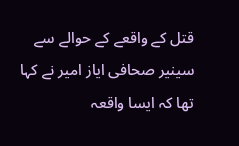قتل کے واقعے کے حوالے سے سینیر صحافی ایاز امیر نے کہا تھا کہ ایسا واقعہ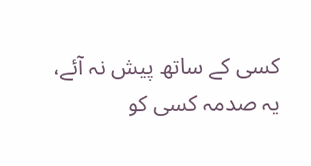کسی کے ساتھ پیش نہ آئے، یہ صدمہ کسی کو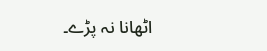اٹھانا نہ پڑے۔